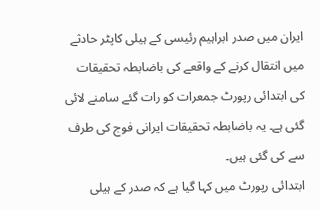ایران میں صدر ابراہیم رئیسی کے ہیلی کاپٹر حادثے میں انتقال کرنے کے واقعے کی باضابطہ تحقیقات کی ابتدائی رپورٹ جمعرات کو رات گئے سامنے لائی گئی ہے۔ یہ باضابطہ تحقیقات ایرانی فوج کی طرف سے کی گئی ہیں۔
ابتدائی رپورٹ میں کہا گیا ہے کہ صدر کے ہیلی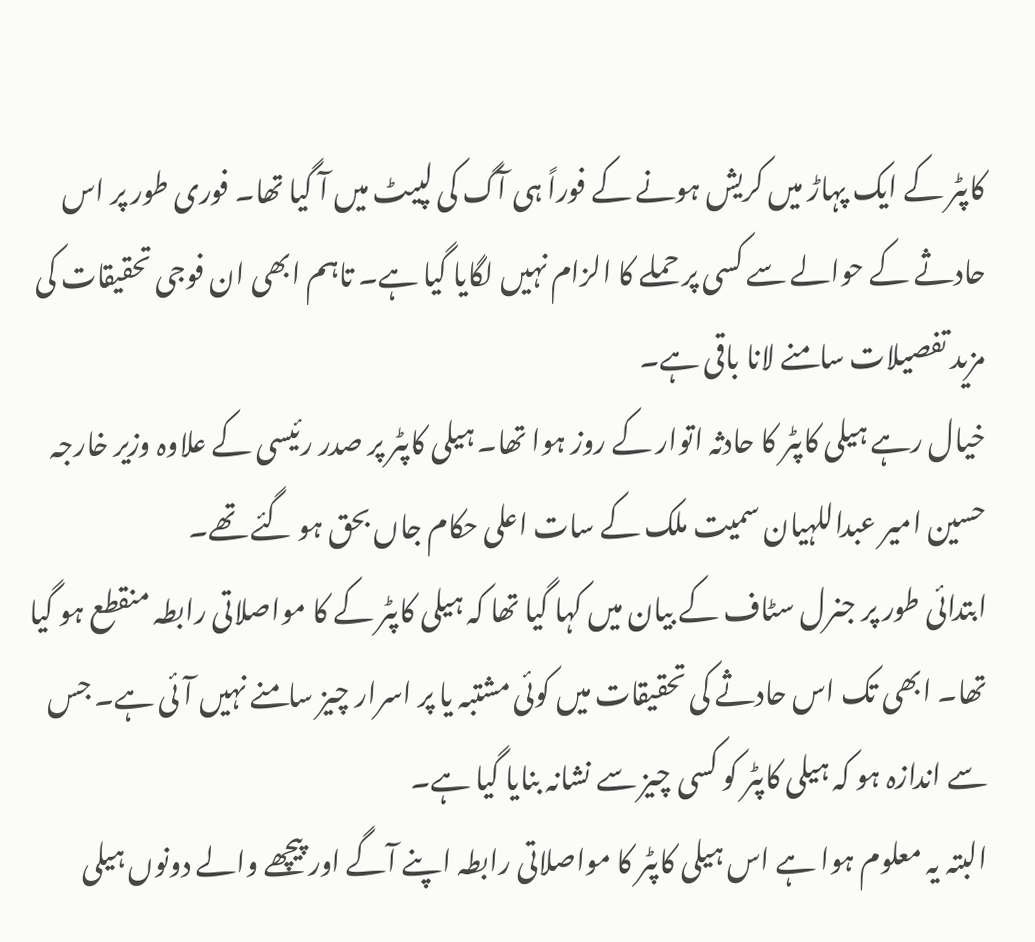کاپٹر کے ایک پہاڑ میں کریش ہونے کے فوراً ہی آگ کی لپیٹ میں آ گیا تھا۔ فوری طور پر اس حادثے کے حوالے سے کسی پر حملے کا الزام نہیں لگایا گیا ہے۔ تاہم ابھی ان فوجی تحقیقات کی مزید تفصیلات سامنے لانا باقی ہے۔
خیال رہے ہیلی کاپٹر کا حادثہ اتوار کے روز ہوا تھا۔ ہیلی کاپٹر پر صدر رئیسی کے علاوہ وزیر خارجہ حسین امیر عبداللہیان سمیت ملک کے سات اعلی حکام جاں بحق ہو گئے تھے۔
ابتدائی طور پر جنرل سٹاف کے بیان میں کہا گیا تھا کہ ہیلی کاپٹر کے کا مواصلاتی رابطہ منقطع ہو گیا تھا۔ ابھی تک اس حادثے کی تحقیقات میں کوئی مشتبہ یا پر اسرار چیز سامنے نہیں آئی ہے۔ جس سے اندازہ ہو کہ ہیلی کاپٹر کو کسی چیز سے نشانہ بنایا گیا ہے۔
البتہ یہ معلوم ہوا ہے اس ہیلی کاپٹر کا مواصلاتی رابطہ اپنے آگے اور پیچھے والے دونوں ہیلی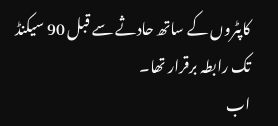کاپٹروں کے ساتھ حادثے سے قبل 90 سیکنڈ تک رابطہ برقرار تھا۔
اب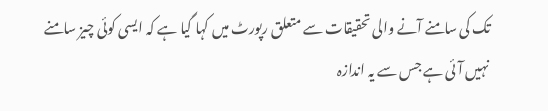تک کی سامنے آنے والی تحقیقات سے متعلق رپورٹ میں کہا گیا ہے کہ ایسی کوئی چیز سامنے نہیں آئی ہے جس سے یہ اندازہ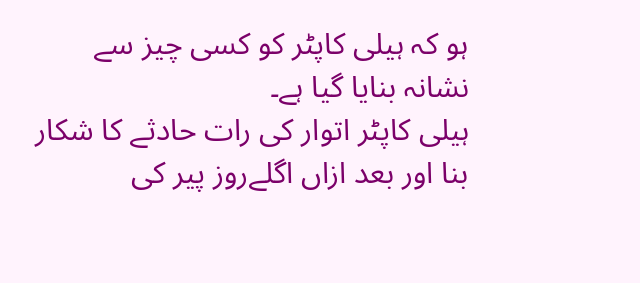ہو کہ ہیلی کاپٹر کو کسی چیز سے نشانہ بنایا گیا ہے۔
ہیلی کاپٹر اتوار کی رات حادثے کا شکار بنا اور بعد ازاں اگلےروز پیر کی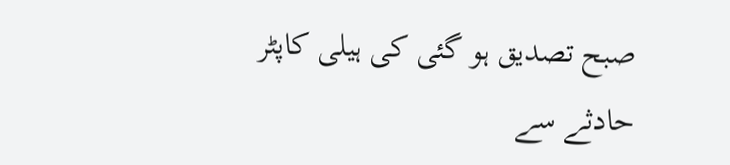صبح تصدیق ہو گئی کی ہیلی کاپٹر حادثے سے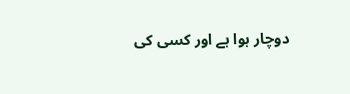دوچار ہوا ہے اور کسی کی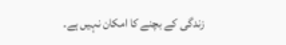زندگی کے بچنے کا امکان نہیں ہے۔